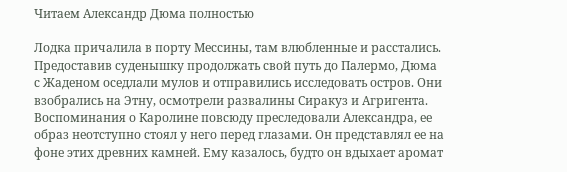Читаем Александр Дюма полностью

Лодка причалила в порту Мессины, там влюбленные и расстались. Предоставив суденышку продолжать свой путь до Палермо, Дюма с Жаденом оседлали мулов и отправились исследовать остров. Они взобрались на Этну, осмотрели развалины Сиракуз и Агригента. Воспоминания о Каролине повсюду преследовали Александра, ее образ неотступно стоял у него перед глазами. Он представлял ее на фоне этих древних камней. Ему казалось, будто он вдыхает аромат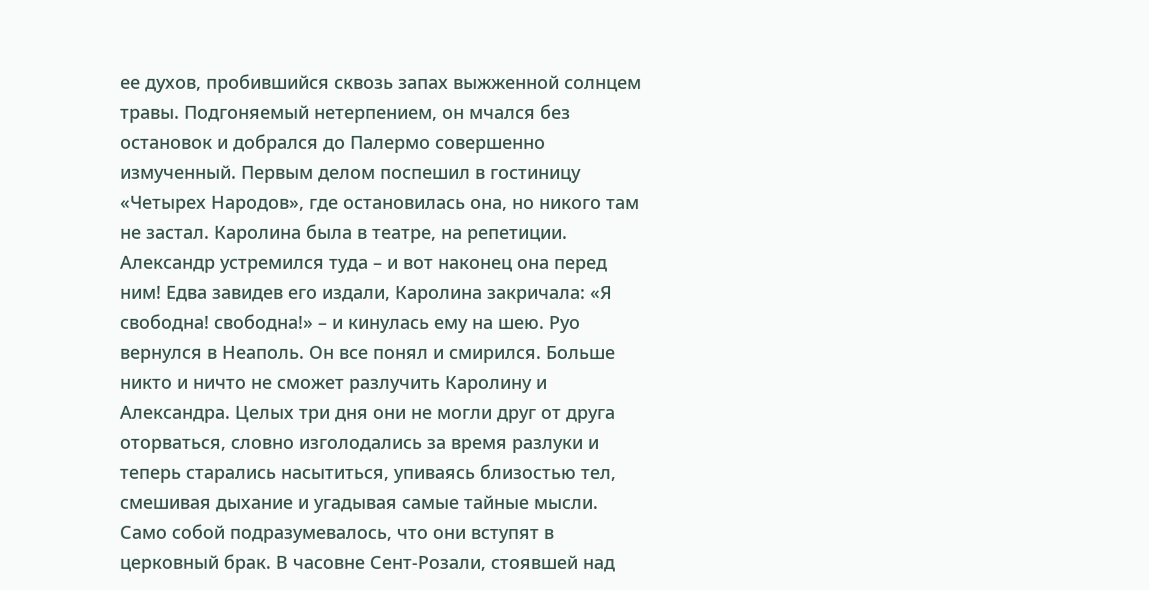ее духов, пробившийся сквозь запах выжженной солнцем травы. Подгоняемый нетерпением, он мчался без остановок и добрался до Палермо совершенно измученный. Первым делом поспешил в гостиницу «Четырех Народов», где остановилась она, но никого там не застал. Каролина была в театре, на репетиции. Александр устремился туда – и вот наконец она перед ним! Едва завидев его издали, Каролина закричала: «Я свободна! свободна!» – и кинулась ему на шею. Руо вернулся в Неаполь. Он все понял и смирился. Больше никто и ничто не сможет разлучить Каролину и Александра. Целых три дня они не могли друг от друга оторваться, словно изголодались за время разлуки и теперь старались насытиться, упиваясь близостью тел, смешивая дыхание и угадывая самые тайные мысли. Само собой подразумевалось, что они вступят в церковный брак. В часовне Сент-Розали, стоявшей над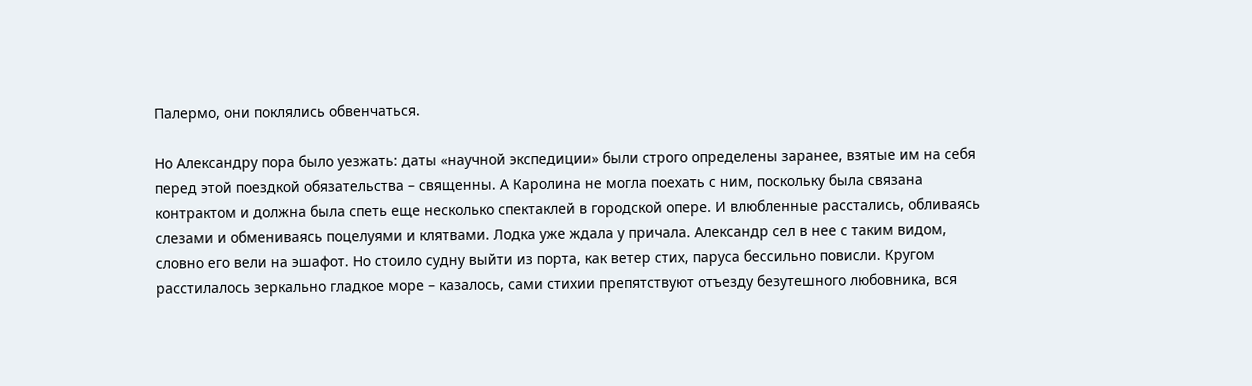Палермо, они поклялись обвенчаться.

Но Александру пора было уезжать: даты «научной экспедиции» были строго определены заранее, взятые им на себя перед этой поездкой обязательства – священны. А Каролина не могла поехать с ним, поскольку была связана контрактом и должна была спеть еще несколько спектаклей в городской опере. И влюбленные расстались, обливаясь слезами и обмениваясь поцелуями и клятвами. Лодка уже ждала у причала. Александр сел в нее с таким видом, словно его вели на эшафот. Но стоило судну выйти из порта, как ветер стих, паруса бессильно повисли. Кругом расстилалось зеркально гладкое море – казалось, сами стихии препятствуют отъезду безутешного любовника, вся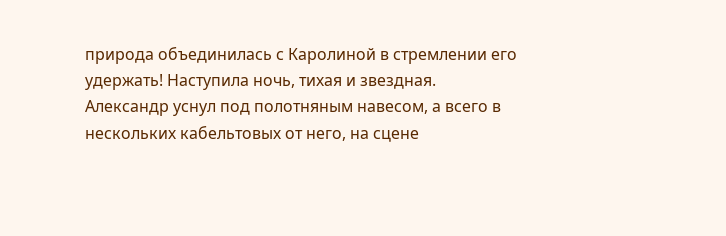природа объединилась с Каролиной в стремлении его удержать! Наступила ночь, тихая и звездная. Александр уснул под полотняным навесом, а всего в нескольких кабельтовых от него, на сцене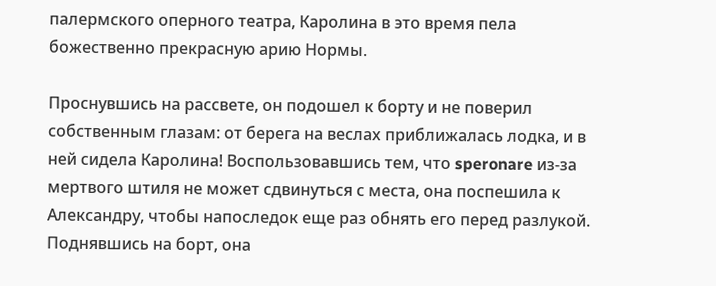палермского оперного театра, Каролина в это время пела божественно прекрасную арию Нормы.

Проснувшись на рассвете, он подошел к борту и не поверил собственным глазам: от берега на веслах приближалась лодка, и в ней сидела Каролина! Воспользовавшись тем, что speronare из-за мертвого штиля не может сдвинуться с места, она поспешила к Александру, чтобы напоследок еще раз обнять его перед разлукой. Поднявшись на борт, она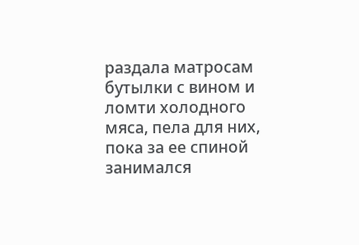раздала матросам бутылки с вином и ломти холодного мяса, пела для них, пока за ее спиной занимался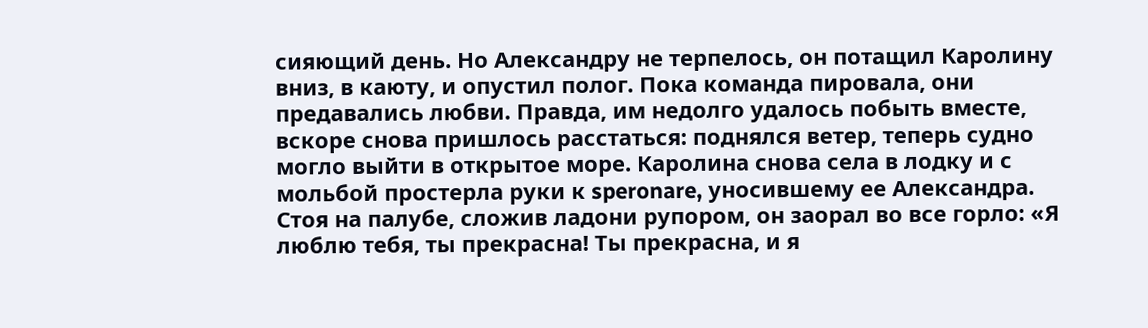сияющий день. Но Александру не терпелось, он потащил Каролину вниз, в каюту, и опустил полог. Пока команда пировала, они предавались любви. Правда, им недолго удалось побыть вместе, вскоре снова пришлось расстаться: поднялся ветер, теперь судно могло выйти в открытое море. Каролина снова села в лодку и с мольбой простерла руки к speronare, уносившему ее Александра. Стоя на палубе, сложив ладони рупором, он заорал во все горло: «Я люблю тебя, ты прекрасна! Ты прекрасна, и я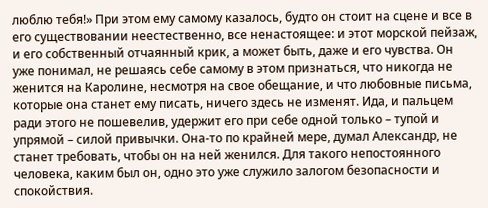люблю тебя!» При этом ему самому казалось, будто он стоит на сцене и все в его существовании неестественно, все ненастоящее: и этот морской пейзаж, и его собственный отчаянный крик, а может быть, даже и его чувства. Он уже понимал, не решаясь себе самому в этом признаться, что никогда не женится на Каролине, несмотря на свое обещание, и что любовные письма, которые она станет ему писать, ничего здесь не изменят. Ида, и пальцем ради этого не пошевелив, удержит его при себе одной только – тупой и упрямой – силой привычки. Она-то по крайней мере, думал Александр, не станет требовать, чтобы он на ней женился. Для такого непостоянного человека, каким был он, одно это уже служило залогом безопасности и спокойствия.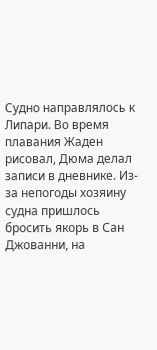Судно направлялось к Липари. Во время плавания Жаден рисовал, Дюма делал записи в дневнике. Из-за непогоды хозяину судна пришлось бросить якорь в Сан Джованни, на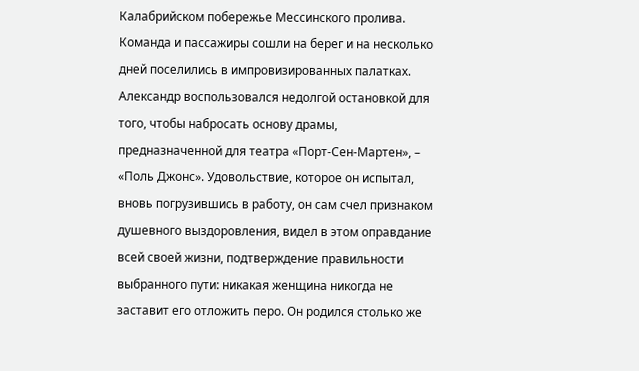Калабрийском побережье Мессинского пролива. Команда и пассажиры сошли на берег и на несколько дней поселились в импровизированных палатках. Александр воспользовался недолгой остановкой для того, чтобы набросать основу драмы, предназначенной для театра «Порт-Сен-Мартен», – «Поль Джонс». Удовольствие, которое он испытал, вновь погрузившись в работу, он сам счел признаком душевного выздоровления, видел в этом оправдание всей своей жизни, подтверждение правильности выбранного пути: никакая женщина никогда не заставит его отложить перо. Он родился столько же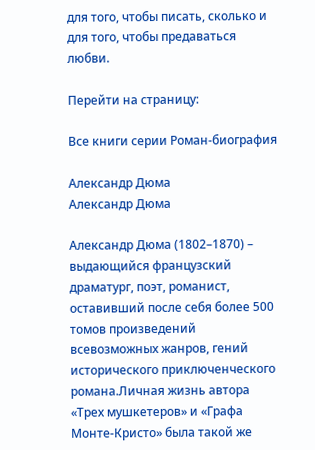для того, чтобы писать, сколько и для того, чтобы предаваться любви.

Перейти на страницу:

Все книги серии Роман-биография

Александр Дюма
Александр Дюма

Александр Дюма (1802–1870) – выдающийся французский драматург, поэт, романист, оставивший после себя более 500 томов произведений всевозможных жанров, гений исторического приключенческого романа.Личная жизнь автора «Трех мушкетеров» и «Графа Монте-Кристо» была такой же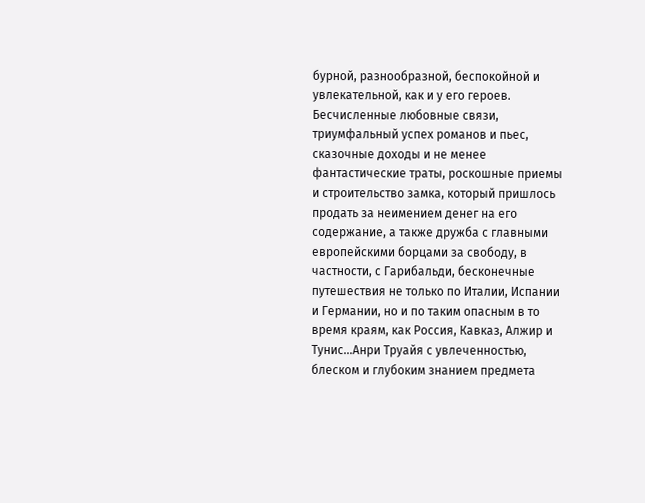бурной, разнообразной, беспокойной и увлекательной, как и у его героев. Бесчисленные любовные связи, триумфальный успех романов и пьес, сказочные доходы и не менее фантастические траты, роскошные приемы и строительство замка, который пришлось продать за неимением денег на его содержание, а также дружба с главными европейскими борцами за свободу, в частности, с Гарибальди, бесконечные путешествия не только по Италии, Испании и Германии, но и по таким опасным в то время краям, как Россия, Кавказ, Алжир и Тунис…Анри Труайя с увлеченностью, блеском и глубоким знанием предмета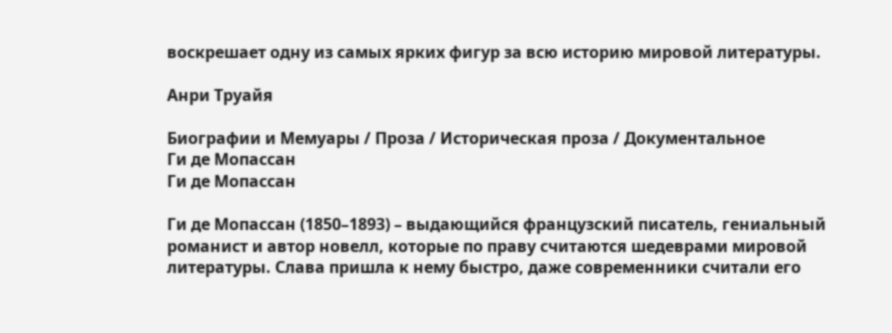воскрешает одну из самых ярких фигур за всю историю мировой литературы.

Анри Труайя

Биографии и Мемуары / Проза / Историческая проза / Документальное
Ги де Мопассан
Ги де Мопассан

Ги де Мопассан (1850–1893) – выдающийся французский писатель, гениальный романист и автор новелл, которые по праву считаются шедеврами мировой литературы. Слава пришла к нему быстро, даже современники считали его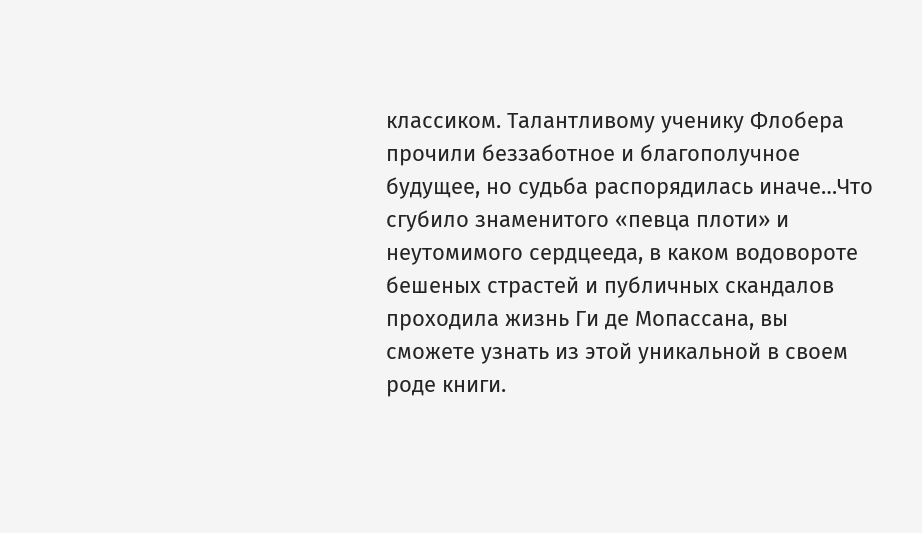классиком. Талантливому ученику Флобера прочили беззаботное и благополучное будущее, но судьба распорядилась иначе…Что сгубило знаменитого «певца плоти» и неутомимого сердцееда, в каком водовороте бешеных страстей и публичных скандалов проходила жизнь Ги де Мопассана, вы сможете узнать из этой уникальной в своем роде книги.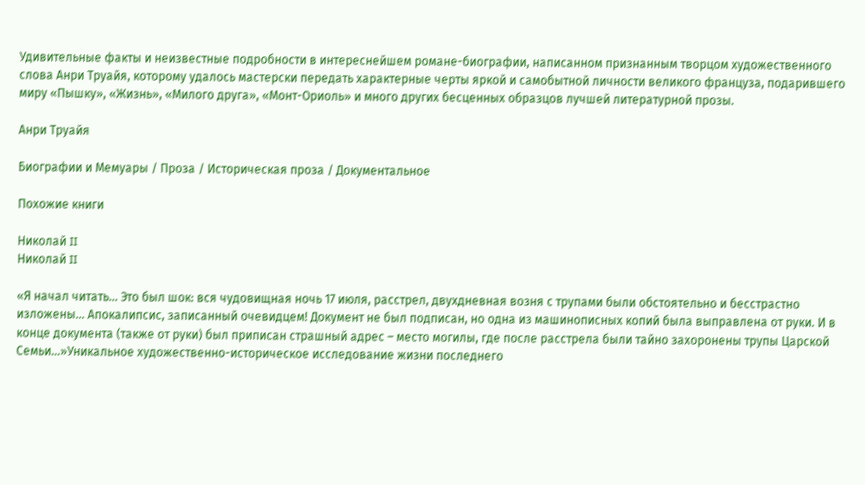Удивительные факты и неизвестные подробности в интереснейшем романе-биографии, написанном признанным творцом художественного слова Анри Труайя, которому удалось мастерски передать характерные черты яркой и самобытной личности великого француза, подарившего миру «Пышку», «Жизнь», «Милого друга», «Монт-Ориоль» и много других бесценных образцов лучшей литературной прозы.

Анри Труайя

Биографии и Мемуары / Проза / Историческая проза / Документальное

Похожие книги

Николай II
Николай II

«Я начал читать… Это был шок: вся чудовищная ночь 17 июля, расстрел, двухдневная возня с трупами были обстоятельно и бесстрастно изложены… Апокалипсис, записанный очевидцем! Документ не был подписан, но одна из машинописных копий была выправлена от руки. И в конце документа (также от руки) был приписан страшный адрес – место могилы, где после расстрела были тайно захоронены трупы Царской Семьи…»Уникальное художественно-историческое исследование жизни последнего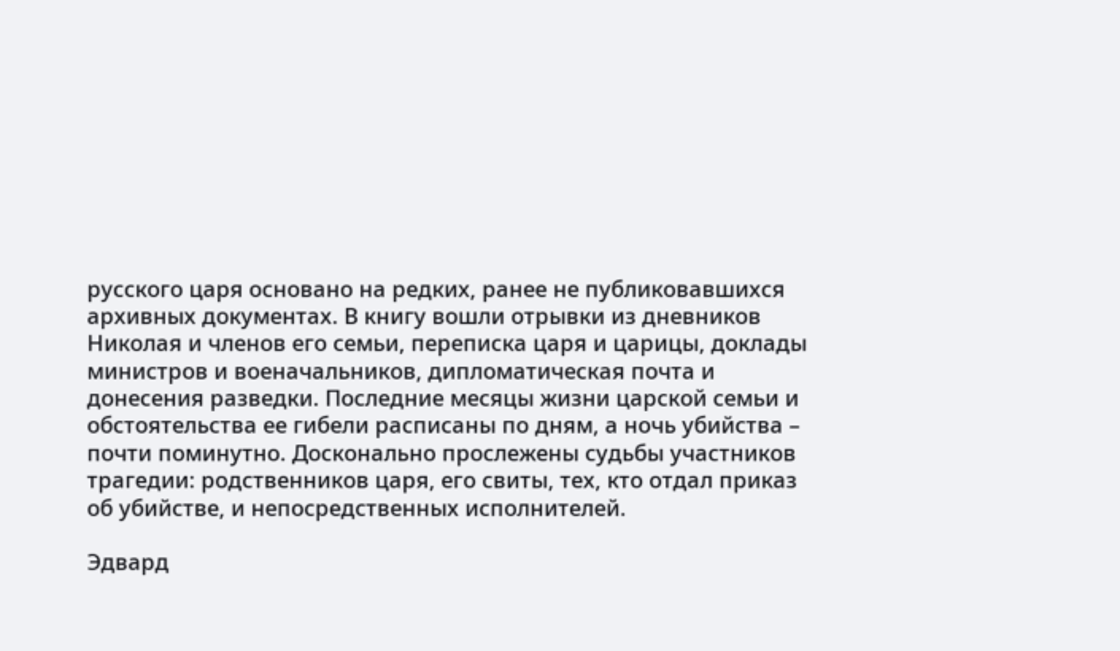русского царя основано на редких, ранее не публиковавшихся архивных документах. В книгу вошли отрывки из дневников Николая и членов его семьи, переписка царя и царицы, доклады министров и военачальников, дипломатическая почта и донесения разведки. Последние месяцы жизни царской семьи и обстоятельства ее гибели расписаны по дням, а ночь убийства – почти поминутно. Досконально прослежены судьбы участников трагедии: родственников царя, его свиты, тех, кто отдал приказ об убийстве, и непосредственных исполнителей.

Эдвард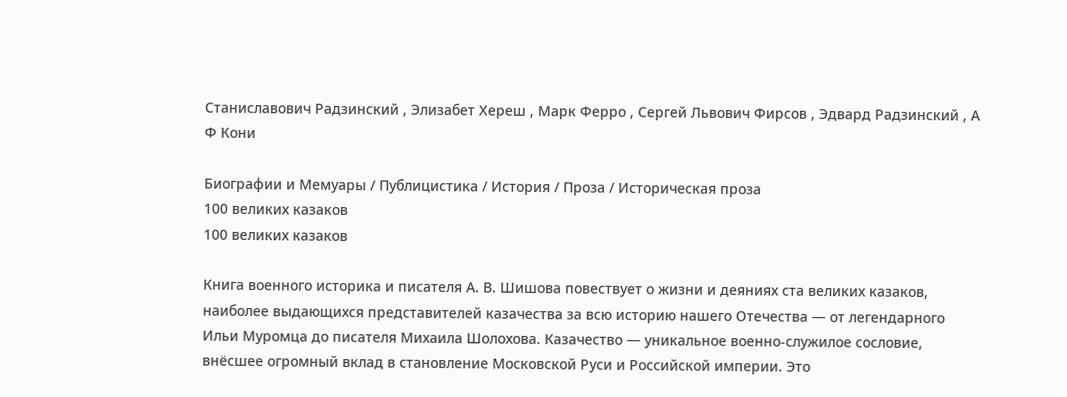Станиславович Радзинский , Элизабет Хереш , Марк Ферро , Сергей Львович Фирсов , Эдвард Радзинский , А Ф Кони

Биографии и Мемуары / Публицистика / История / Проза / Историческая проза
100 великих казаков
100 великих казаков

Книга военного историка и писателя А. В. Шишова повествует о жизни и деяниях ста великих казаков, наиболее выдающихся представителей казачества за всю историю нашего Отечества — от легендарного Ильи Муромца до писателя Михаила Шолохова. Казачество — уникальное военно-служилое сословие, внёсшее огромный вклад в становление Московской Руси и Российской империи. Это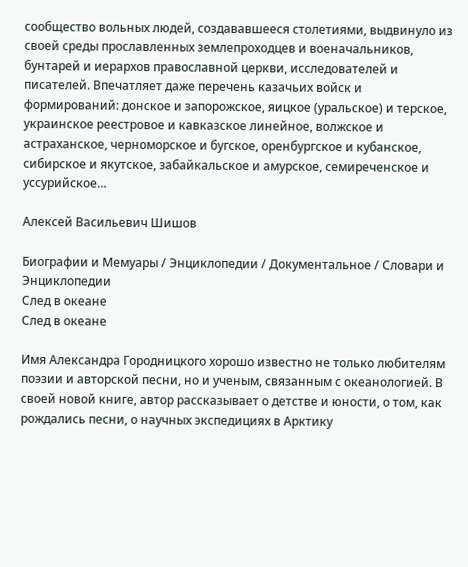сообщество вольных людей, создававшееся столетиями, выдвинуло из своей среды прославленных землепроходцев и военачальников, бунтарей и иерархов православной церкви, исследователей и писателей. Впечатляет даже перечень казачьих войск и формирований: донское и запорожское, яицкое (уральское) и терское, украинское реестровое и кавказское линейное, волжское и астраханское, черноморское и бугское, оренбургское и кубанское, сибирское и якутское, забайкальское и амурское, семиреченское и уссурийское…

Алексей Васильевич Шишов

Биографии и Мемуары / Энциклопедии / Документальное / Словари и Энциклопедии
След в океане
След в океане

Имя Александра Городницкого хорошо известно не только любителям поэзии и авторской песни, но и ученым, связанным с океанологией. В своей новой книге, автор рассказывает о детстве и юности, о том, как рождались песни, о научных экспедициях в Арктику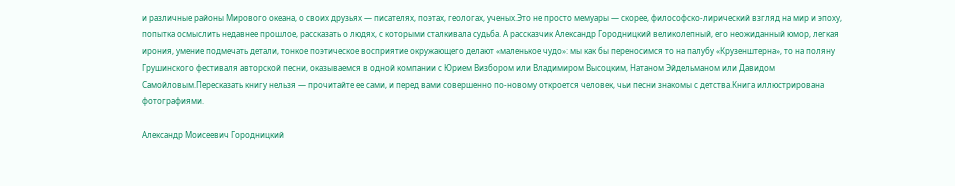и различные районы Мирового океана, о своих друзьях — писателях, поэтах, геологах, ученых.Это не просто мемуары — скорее, философско-лирический взгляд на мир и эпоху, попытка осмыслить недавнее прошлое, рассказать о людях, с которыми сталкивала судьба. А рассказчик Александр Городницкий великолепный, его неожиданный юмор, легкая ирония, умение подмечать детали, тонкое поэтическое восприятие окружающего делают «маленькое чудо»: мы как бы переносимся то на палубу «Крузенштерна», то на поляну Грушинского фестиваля авторской песни, оказываемся в одной компании с Юрием Визбором или Владимиром Высоцким, Натаном Эйдельманом или Давидом Самойловым.Пересказать книгу нельзя — прочитайте ее сами, и перед вами совершенно по-новому откроется человек, чьи песни знакомы с детства.Книга иллюстрирована фотографиями.

Александр Моисеевич Городницкий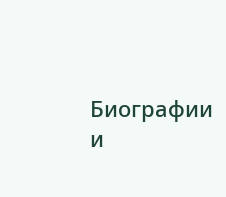Биографии и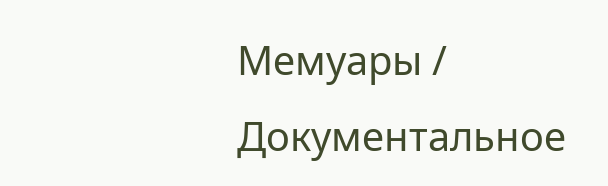Мемуары / Документальное